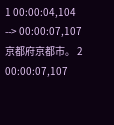1 00:00:04,104 --> 00:00:07,107 京都府京都市。 2 00:00:07,107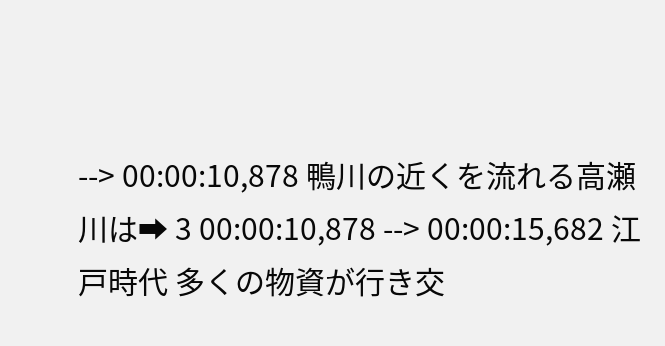--> 00:00:10,878 鴨川の近くを流れる高瀬川は➡ 3 00:00:10,878 --> 00:00:15,682 江戸時代 多くの物資が行き交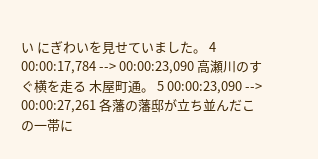い にぎわいを見せていました。 4 00:00:17,784 --> 00:00:23,090 高瀬川のすぐ横を走る 木屋町通。 5 00:00:23,090 --> 00:00:27,261 各藩の藩邸が立ち並んだこの一帯に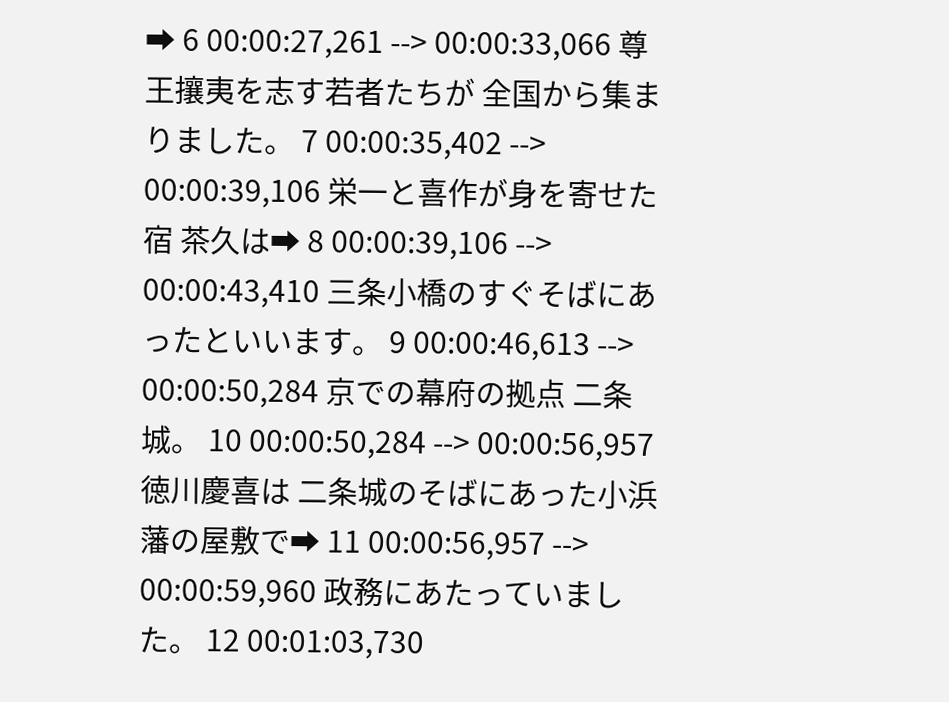➡ 6 00:00:27,261 --> 00:00:33,066 尊王攘夷を志す若者たちが 全国から集まりました。 7 00:00:35,402 --> 00:00:39,106 栄一と喜作が身を寄せた宿 茶久は➡ 8 00:00:39,106 --> 00:00:43,410 三条小橋のすぐそばにあったといいます。 9 00:00:46,613 --> 00:00:50,284 京での幕府の拠点 二条城。 10 00:00:50,284 --> 00:00:56,957 徳川慶喜は 二条城のそばにあった小浜藩の屋敷で➡ 11 00:00:56,957 --> 00:00:59,960 政務にあたっていました。 12 00:01:03,730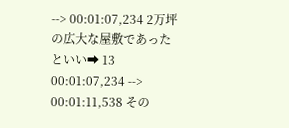--> 00:01:07,234 2万坪の広大な屋敷であったといい➡ 13 00:01:07,234 --> 00:01:11,538 その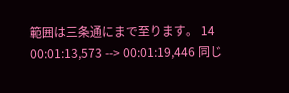範囲は三条通にまで至ります。 14 00:01:13,573 --> 00:01:19,446 同じ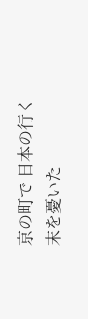京の町で 日本の行く末を憂いた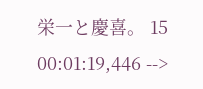栄一と慶喜。 15 00:01:19,446 -->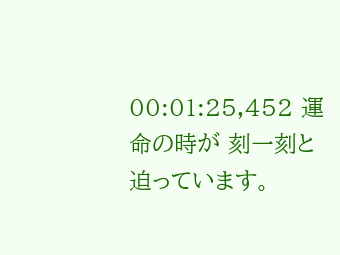00:01:25,452 運命の時が 刻一刻と迫っています。